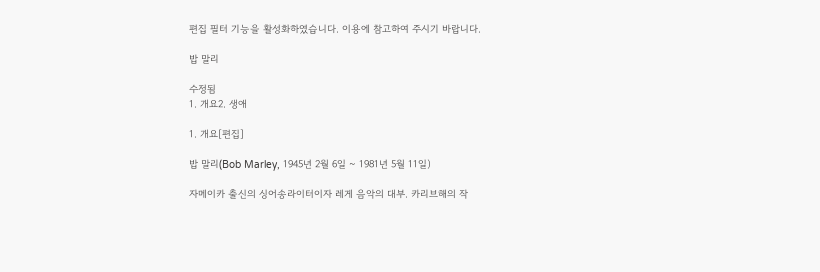편집 필터 기능을 활성화하였습니다. 이용에 참고하여 주시기 바랍니다.

밥 말리

수정됨
1. 개요2. 생애

1. 개요[편집]

밥 말리(Bob Marley, 1945년 2월 6일 ~ 1981년 5월 11일)

자메이카 출신의 싱어송라이터이자 레게 음악의 대부. 카리브해의 작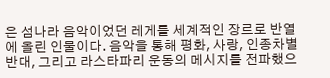은 섬나라 음악이었던 레게를 세계적인 장르로 반열에 올린 인물이다. 음악을 통해 평화, 사랑, 인종차별 반대, 그리고 라스타파리 운동의 메시지를 전파했으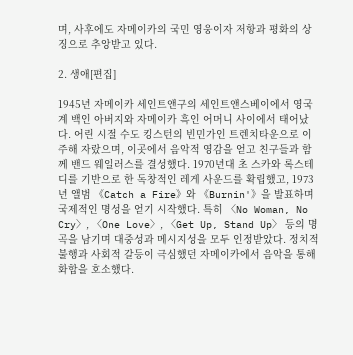며, 사후에도 자메이카의 국민 영웅이자 저항과 평화의 상징으로 추앙받고 있다.

2. 생애[편집]

1945년 자메이카 세인트앤구의 세인트앤스베이에서 영국계 백인 아버지와 자메이카 흑인 어머니 사이에서 태어났다. 어린 시절 수도 킹스턴의 빈민가인 트렌치타운으로 이주해 자랐으며, 이곳에서 음악적 영감을 얻고 친구들과 함께 밴드 웨일러스를 결성했다. 1970년대 초 스카와 록스테디를 기반으로 한 독창적인 레게 사운드를 확립했고, 1973년 앨범 《Catch a Fire》와 《Burnin'》을 발표하며 국제적인 명성을 얻기 시작했다. 특히 〈No Woman, No Cry〉, 〈One Love〉, 〈Get Up, Stand Up〉 등의 명곡을 남기며 대중성과 메시지성을 모두 인정받았다. 정치적 불행과 사회적 갈등이 극심했던 자메이카에서 음악을 통해 화합을 호소했다.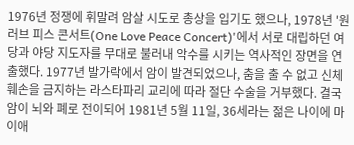1976년 정쟁에 휘말려 암살 시도로 총상을 입기도 했으나, 1978년 '원 러브 피스 콘서트(One Love Peace Concert)'에서 서로 대립하던 여당과 야당 지도자를 무대로 불러내 악수를 시키는 역사적인 장면을 연출했다. 1977년 발가락에서 암이 발견되었으나, 춤을 출 수 없고 신체 훼손을 금지하는 라스타파리 교리에 따라 절단 수술을 거부했다. 결국 암이 뇌와 폐로 전이되어 1981년 5월 11일, 36세라는 젊은 나이에 마이애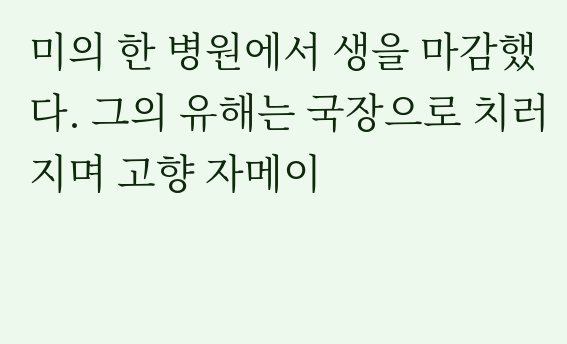미의 한 병원에서 생을 마감했다. 그의 유해는 국장으로 치러지며 고향 자메이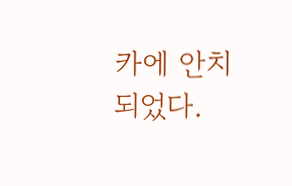카에 안치되었다.